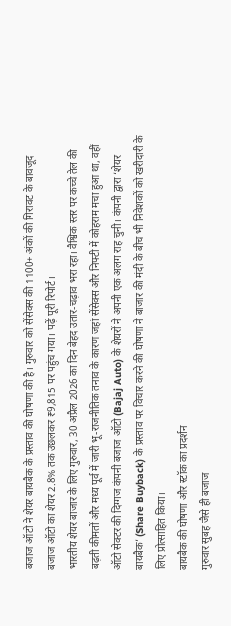बजाज ऑटो ने शेयर बायबैक के प्रस्ताव की घोषणा की है। गुरुवार को सेंसेक्स की 1100+ अंकों की गिरावट के बावजूद बजाज ऑटो का शेयर 2.8% तक उछलकर ₹9,815 पर पहुंच गया। पढ़ें पूरी रिपोर्ट।
भारतीय शेयर बाजार के लिए गुरुवार, 30 अप्रैल 2026 का दिन बेहद उतार-चढ़ाव भरा रहा। वैश्विक स्तर पर कच्चे तेल की बढ़ती कीमतों और मध्य पूर्व में जारी भू-राजनीतिक तनाव के कारण जहां सेंसेक्स और निफ्टी में कोहराम मचा हुआ था, वहीं ऑटो सेक्टर की दिग्गज कंपनी बजाज ऑटो (Bajaj Auto) के शेयरों ने अपनी एक अलग राह चुनी। कंपनी द्वारा ‘शेयर बायबैक’ (Share Buyback) के प्रस्ताव पर विचार करने की घोषणा ने बाजार की मंदी के बीच भी निवेशकों को खरीदारी के लिए प्रोत्साहित किया।
बायबैक की घोषणा और स्टॉक का प्रदर्शन
गुरुवार सुबह जैसे ही बजाज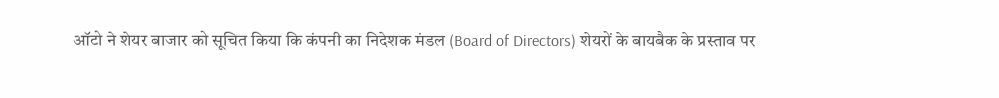ऑटो ने शेयर बाजार को सूचित किया कि कंपनी का निदेशक मंडल (Board of Directors) शेयरों के बायबैक के प्रस्ताव पर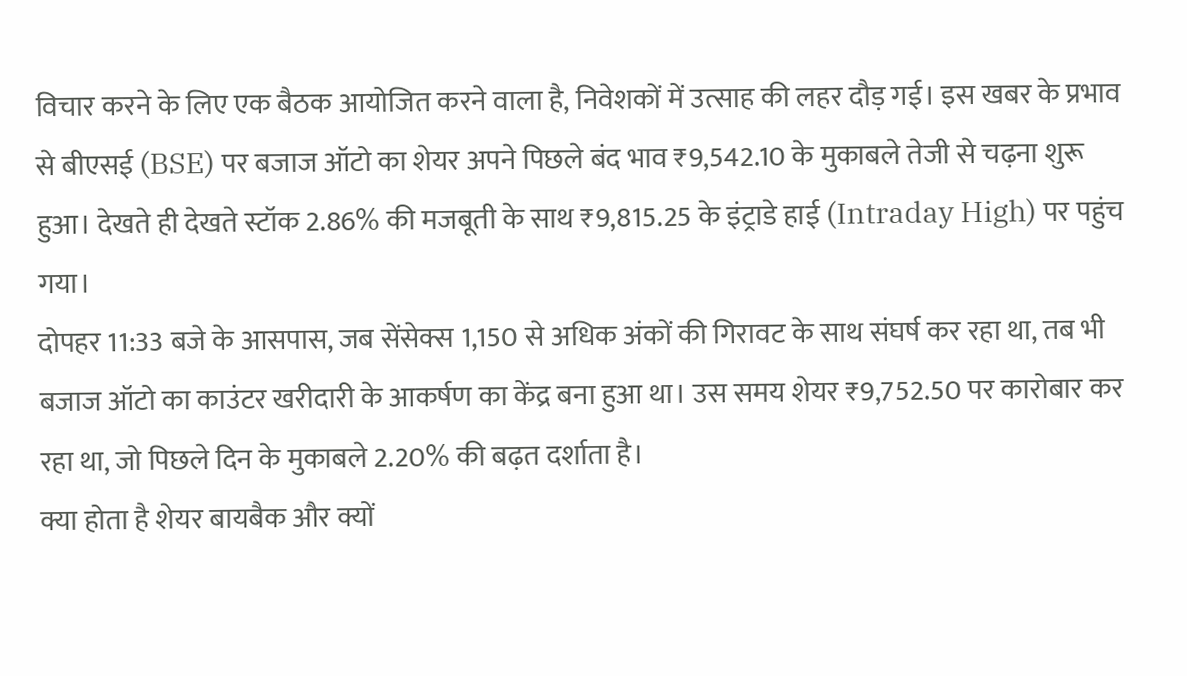विचार करने के लिए एक बैठक आयोजित करने वाला है, निवेशकों में उत्साह की लहर दौड़ गई। इस खबर के प्रभाव से बीएसई (BSE) पर बजाज ऑटो का शेयर अपने पिछले बंद भाव ₹9,542.10 के मुकाबले तेजी से चढ़ना शुरू हुआ। देखते ही देखते स्टॉक 2.86% की मजबूती के साथ ₹9,815.25 के इंट्राडे हाई (Intraday High) पर पहुंच गया।
दोपहर 11:33 बजे के आसपास, जब सेंसेक्स 1,150 से अधिक अंकों की गिरावट के साथ संघर्ष कर रहा था, तब भी बजाज ऑटो का काउंटर खरीदारी के आकर्षण का केंद्र बना हुआ था। उस समय शेयर ₹9,752.50 पर कारोबार कर रहा था, जो पिछले दिन के मुकाबले 2.20% की बढ़त दर्शाता है।
क्या होता है शेयर बायबैक और क्यों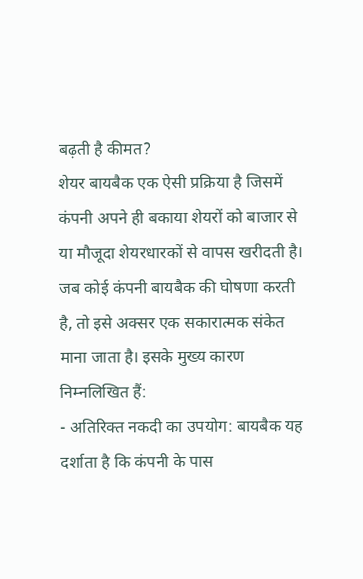बढ़ती है कीमत?
शेयर बायबैक एक ऐसी प्रक्रिया है जिसमें कंपनी अपने ही बकाया शेयरों को बाजार से या मौजूदा शेयरधारकों से वापस खरीदती है। जब कोई कंपनी बायबैक की घोषणा करती है, तो इसे अक्सर एक सकारात्मक संकेत माना जाता है। इसके मुख्य कारण निम्नलिखित हैं:
- अतिरिक्त नकदी का उपयोग: बायबैक यह दर्शाता है कि कंपनी के पास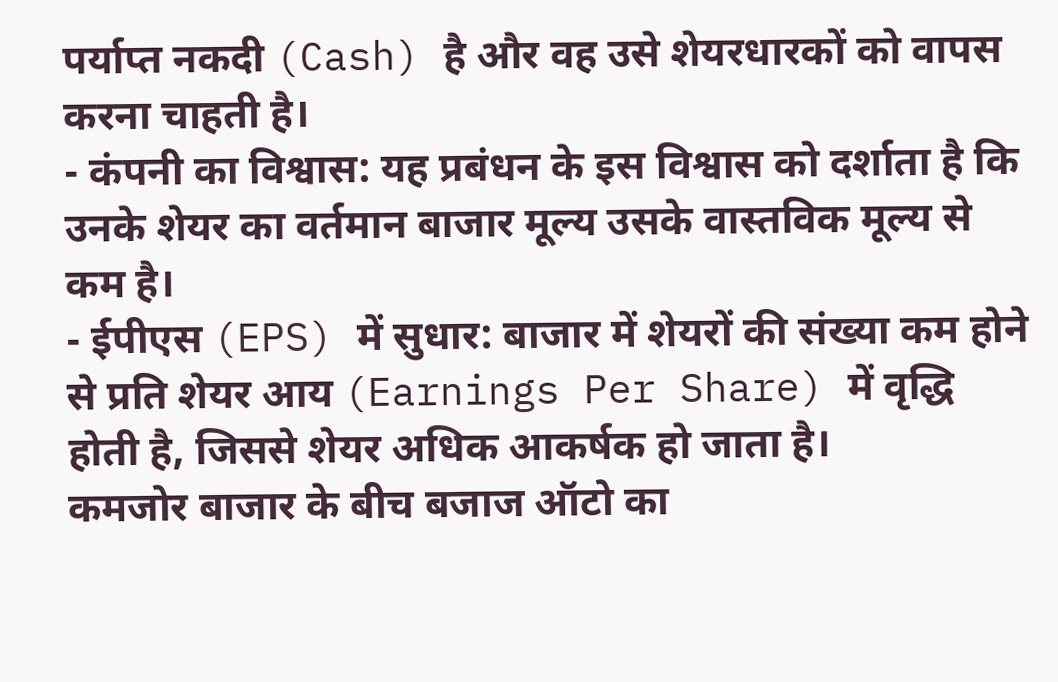पर्याप्त नकदी (Cash) है और वह उसे शेयरधारकों को वापस करना चाहती है।
- कंपनी का विश्वास: यह प्रबंधन के इस विश्वास को दर्शाता है कि उनके शेयर का वर्तमान बाजार मूल्य उसके वास्तविक मूल्य से कम है।
- ईपीएस (EPS) में सुधार: बाजार में शेयरों की संख्या कम होने से प्रति शेयर आय (Earnings Per Share) में वृद्धि होती है, जिससे शेयर अधिक आकर्षक हो जाता है।
कमजोर बाजार के बीच बजाज ऑटो का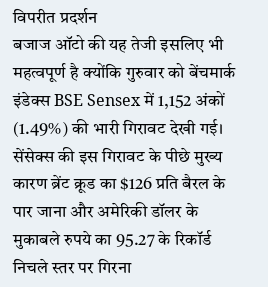विपरीत प्रदर्शन
बजाज ऑटो की यह तेजी इसलिए भी महत्वपूर्ण है क्योंकि गुरुवार को बेंचमार्क इंडेक्स BSE Sensex में 1,152 अंकों (1.49%) की भारी गिरावट देखी गई। सेंसेक्स की इस गिरावट के पीछे मुख्य कारण ब्रेंट क्रूड का $126 प्रति बैरल के पार जाना और अमेरिकी डॉलर के मुकाबले रुपये का 95.27 के रिकॉर्ड निचले स्तर पर गिरना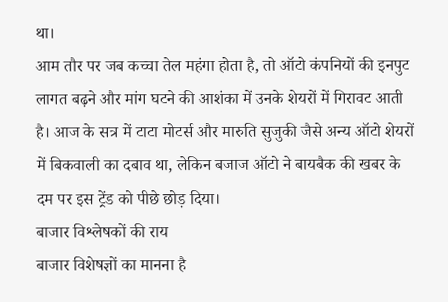था।
आम तौर पर जब कच्चा तेल महंगा होता है, तो ऑटो कंपनियों की इनपुट लागत बढ़ने और मांग घटने की आशंका में उनके शेयरों में गिरावट आती है। आज के सत्र में टाटा मोटर्स और मारुति सुजुकी जैसे अन्य ऑटो शेयरों में बिकवाली का दबाव था, लेकिन बजाज ऑटो ने बायबैक की खबर के दम पर इस ट्रेंड को पीछे छोड़ दिया।
बाजार विश्लेषकों की राय
बाजार विशेषज्ञों का मानना है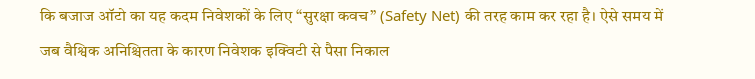कि बजाज ऑटो का यह कदम निवेशकों के लिए “सुरक्षा कवच” (Safety Net) की तरह काम कर रहा है। ऐसे समय में जब वैश्विक अनिश्चितता के कारण निवेशक इक्विटी से पैसा निकाल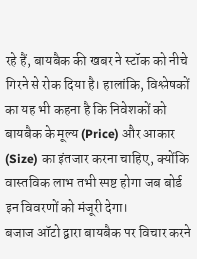रहे हैं, बायबैक की खबर ने स्टॉक को नीचे गिरने से रोक दिया है। हालांकि, विश्लेषकों का यह भी कहना है कि निवेशकों को बायबैक के मूल्य (Price) और आकार (Size) का इंतजार करना चाहिए, क्योंकि वास्तविक लाभ तभी स्पष्ट होगा जब बोर्ड इन विवरणों को मंजूरी देगा।
बजाज ऑटो द्वारा बायबैक पर विचार करने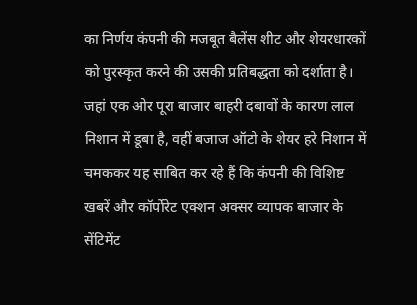का निर्णय कंपनी की मजबूत बैलेंस शीट और शेयरधारकों को पुरस्कृत करने की उसकी प्रतिबद्धता को दर्शाता है। जहां एक ओर पूरा बाजार बाहरी दबावों के कारण लाल निशान में डूबा है, वहीं बजाज ऑटो के शेयर हरे निशान में चमककर यह साबित कर रहे हैं कि कंपनी की विशिष्ट खबरें और कॉर्पोरेट एक्शन अक्सर व्यापक बाजार के सेंटिमेंट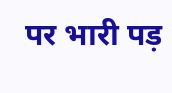पर भारी पड़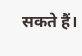सकते हैं।